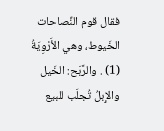فقال قوم النِّصاحات الخَيوط، وهي الأَرْوِيَةُ (1) . والرَّبَح: الخَيل والإِبلُ تُجلَب للبيع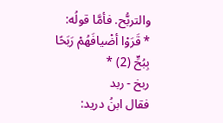والتربُّح. فأمَّا قولُه:
* قَرَوْا أضْيافَهُمْ رَبَحًا بِبُحٍّ (2) *
ربخ - ربد
فقال ابنُ دريد: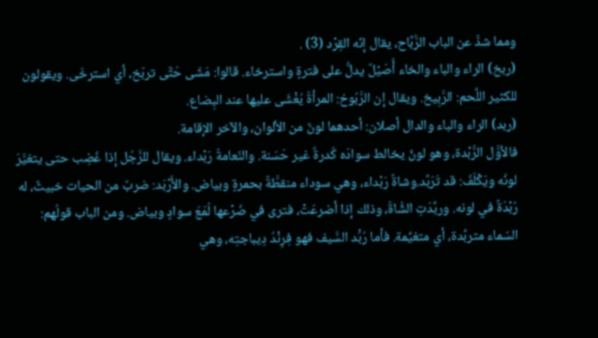ومما شذّ عن الباب الرُّبَّاح، يقال إنّه القِرْد (3) .
(ربخ) الراء والباء والخاء أُصَيْلٌ يدلُّ على فترةٍ واسترخاء. قالوا: مَشَى حَتَّى تربّخ، أي استرخَى. ويقولون للكثير اللَّحم: الرَّبِيخ. ويقال إن الرَّبُوخ: المرأةُ يُغْشَى عليها عند البِضاع.
(ربد) الراء والباء والدال أصلان: أحدهما لونٌ من الألوان، والآخر الإقامة.
فالأوَّل الرُّبْدة، وهو لونٌ يخالط سوادَه كُدرةٌ غير حَسَنة. والنّعامةُ رَبْداء. ويقال للرَّجُل إذا غَضِب حتى يتغيَّرَ لونُه ويَكْلَفَ: قد تَرَبَّد.وشاةٌ رَبْداء، وهي سوداء منقطَّةٌ بحمرةٍ وبياض. والأَرْبَد: ضربٌ من الحيات خبيثٌ، له رُبْدَةٌ في لونه. وربَّدَتِ الشَّاةُ، وذلك إذا أضرعَتْ، فترى في ضَرْعها لُمَعَ سوادٍ وبياض. ومن الباب قولُهم: السّماء متربِّدة، أي متغيِّمة. فأما رُبَْد السَّيف فهو فِرِنْدُ دِيباجتِه، وهي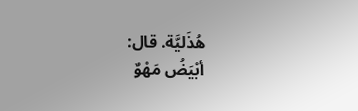هُذَليَّة. قال:
أبْيَضُ مَهْوٌ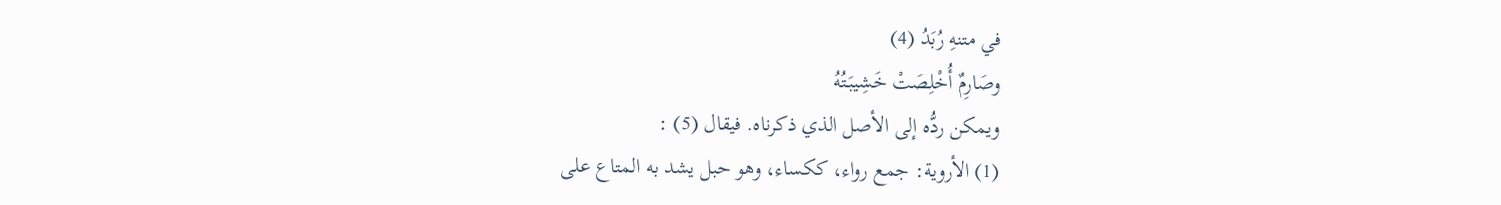في متنهِ رُبَدُ (4)
وصَارِمٌ أُخْلِصَتْ خَشِيبَتُهُ
ويمكن ردُّه إلى الأصل الذي ذكرناه. فيقال (5) :
(1) الأروية: جمع رواء، ككساء، وهو حبل يشد به المتاع على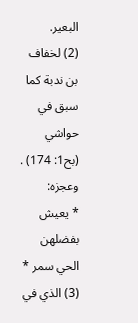البعير.
(2) لخفاف بن ندبة كما سبق في حواشي (بح1: 174) . وعجزه:
* يعيش بفضلهن الحي سمر *
(3) الذي في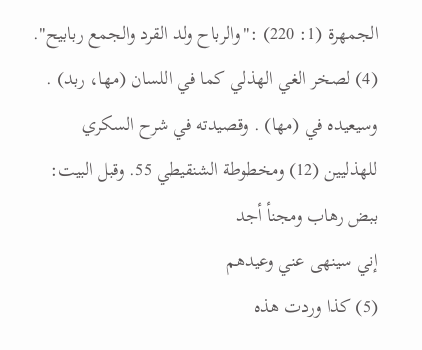الجمهرة (1: 220) :"والرباح ولد القرد والجمع ربابيح".
(4) لصخر الغي الهذلي كما في اللسان (مها، ربد) . وسيعيده في (مها) . وقصيدته في شرح السكري للهذليين (12) ومخطوطة الشنقيطي 55. وقبل البيت:
ببض رهاب ومجنأ أجد
إني سينهى عني وعيدهم
(5) كذا وردت هذه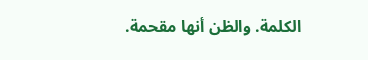الكلمة. والظن أنها مقحمة.